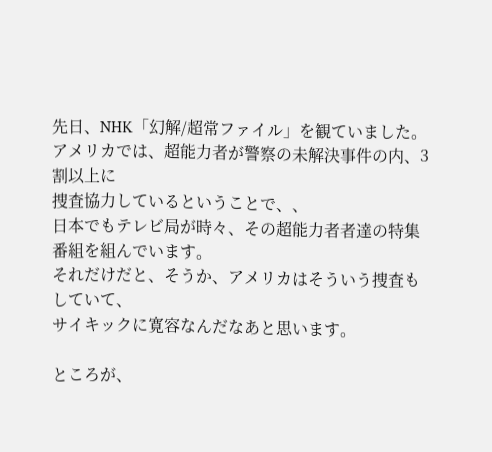先日、NHK「幻解/超常ファイル」を観ていました。
アメリカでは、超能力者が警察の未解決事件の内、3割以上に
捜査協力しているということで、、
日本でもテレビ局が時々、その超能力者者達の特集番組を組んでいます。
それだけだと、そうか、アメリカはそういう捜査もしていて、
サイキックに寛容なんだなあと思います。

ところが、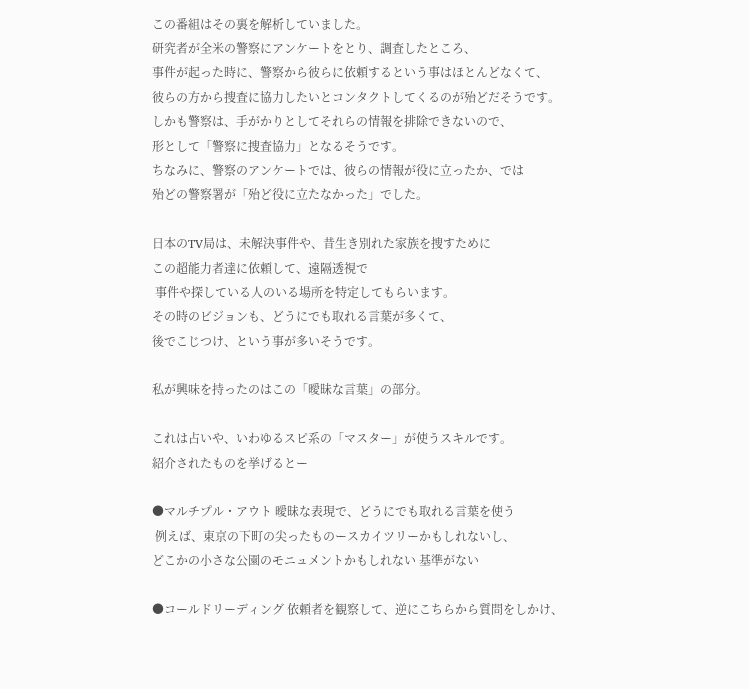この番組はその裏を解析していました。
研究者が全米の警察にアンケートをとり、調査したところ、
事件が起った時に、警察から彼らに依頼するという事はほとんどなくて、
彼らの方から捜査に協力したいとコンタクトしてくるのが殆どだそうです。
しかも警察は、手がかりとしてそれらの情報を排除できないので、
形として「警察に捜査協力」となるそうです。
ちなみに、警察のアンケートでは、彼らの情報が役に立ったか、では
殆どの警察署が「殆ど役に立たなかった」でした。

日本のTV局は、未解決事件や、昔生き別れた家族を捜すために
この超能力者達に依頼して、遠隔透視で
 事件や探している人のいる場所を特定してもらいます。
その時のビジョンも、どうにでも取れる言葉が多くて、
後でこじつけ、という事が多いそうです。

私が興味を持ったのはこの「曖昧な言葉」の部分。

これは占いや、いわゆるスピ系の「マスター」が使うスキルです。
紹介されたものを挙げるとー

●マルチプル・アウト 曖昧な表現で、どうにでも取れる言葉を使う
 例えば、東京の下町の尖ったものースカイツリーかもしれないし、
どこかの小さな公園のモニュメントかもしれない 基準がない

●コールドリーディング 依頼者を観察して、逆にこちらから質問をしかけ、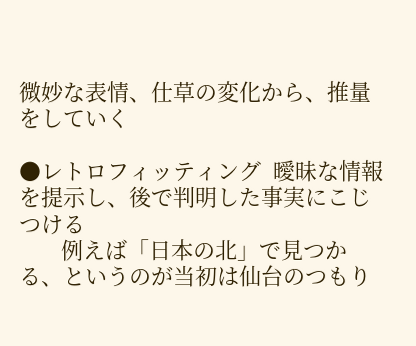微妙な表情、仕草の変化から、推量をしていく

●レトロフィッティング  曖昧な情報を提示し、後で判明した事実にこじつける
       例えば「日本の北」で見つかる、というのが当初は仙台のつもり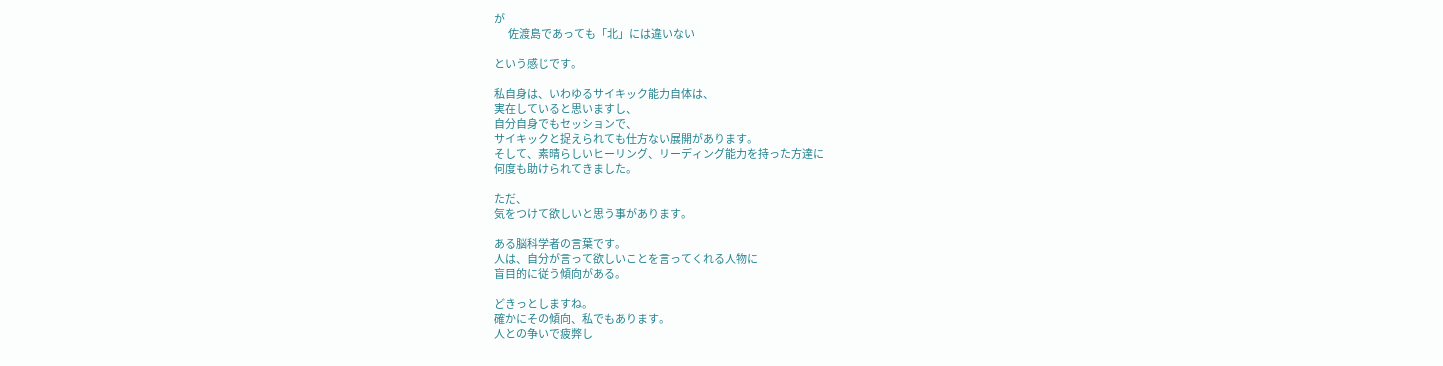が
       佐渡島であっても「北」には違いない

という感じです。

私自身は、いわゆるサイキック能力自体は、
実在していると思いますし、
自分自身でもセッションで、
サイキックと捉えられても仕方ない展開があります。
そして、素晴らしいヒーリング、リーディング能力を持った方達に
何度も助けられてきました。

ただ、
気をつけて欲しいと思う事があります。

ある脳科学者の言葉です。
人は、自分が言って欲しいことを言ってくれる人物に
盲目的に従う傾向がある。

どきっとしますね。
確かにその傾向、私でもあります。
人との争いで疲弊し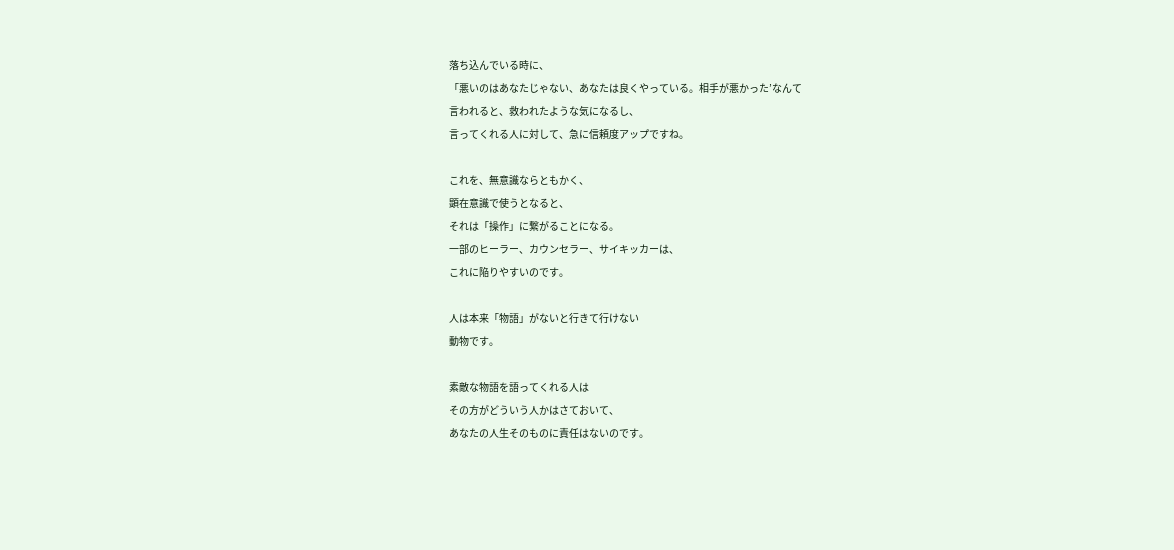落ち込んでいる時に、
「悪いのはあなたじゃない、あなたは良くやっている。相手が悪かった’なんて
言われると、救われたような気になるし、
言ってくれる人に対して、急に信頼度アップですね。

これを、無意識ならともかく、
顕在意識で使うとなると、
それは「操作」に繋がることになる。
一部のヒーラー、カウンセラー、サイキッカーは、
これに陥りやすいのです。

人は本来「物語」がないと行きて行けない
動物です。

素敵な物語を語ってくれる人は
その方がどういう人かはさておいて、
あなたの人生そのものに責任はないのです。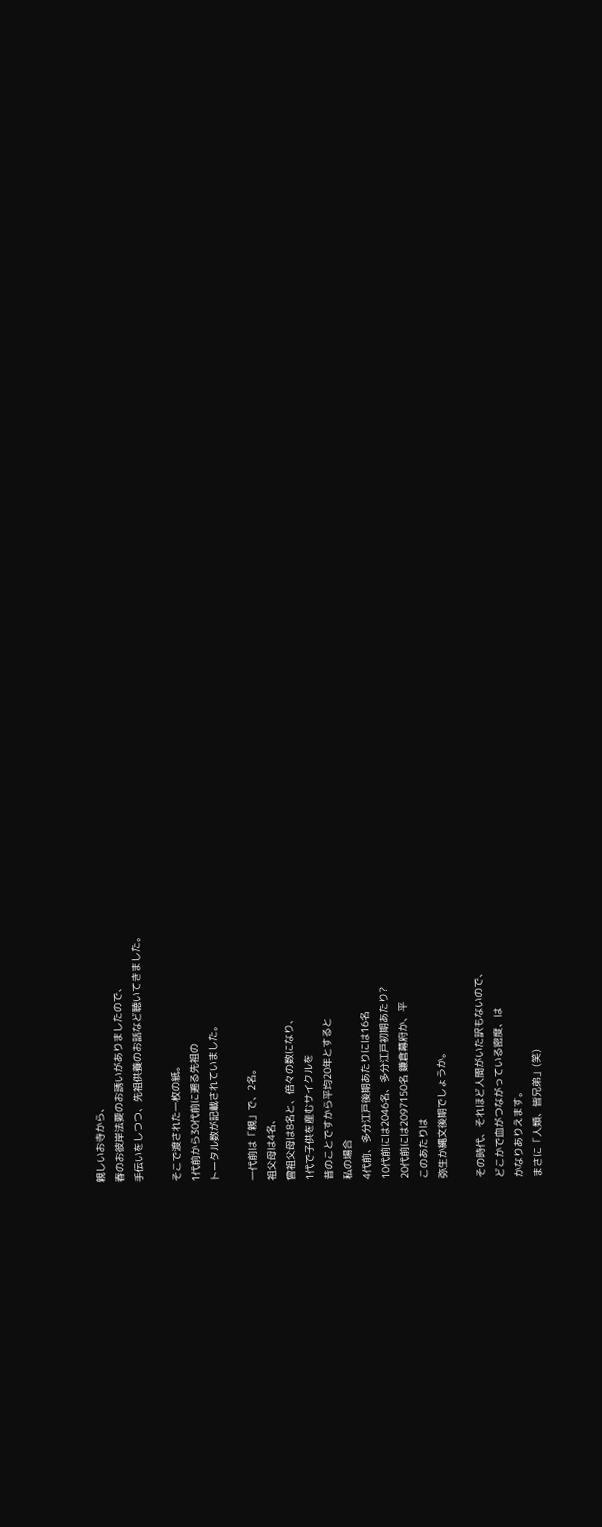親しいお寺から、
春のお彼岸法要のお誘いがありましたので、
手伝いをしつつ、先祖供養のお話など聴いてきました。

そこで渡された一枚の紙。
1代前から30代前に遡る先祖の
トータル数が記載されていました。

一代前は「親」で、2名。
祖父母は4名、
曾祖父母は8名と、倍々の数になり、
1代で子供を産むサイクルを
昔のことですから平均20年とすると
私の場合
4代前、多分江戸後期あたりには16名
10代前には2046名、多分江戸初期あたり?
20代前には2097150名 鎌倉幕府か、平
このあたりは
弥生か縄文後期でしょうか。

その時代、それほど人間がいた訳もないので、
どこかで血がつながっている密度、は
かなりありえます。
まさに「人類、皆兄弟」(笑)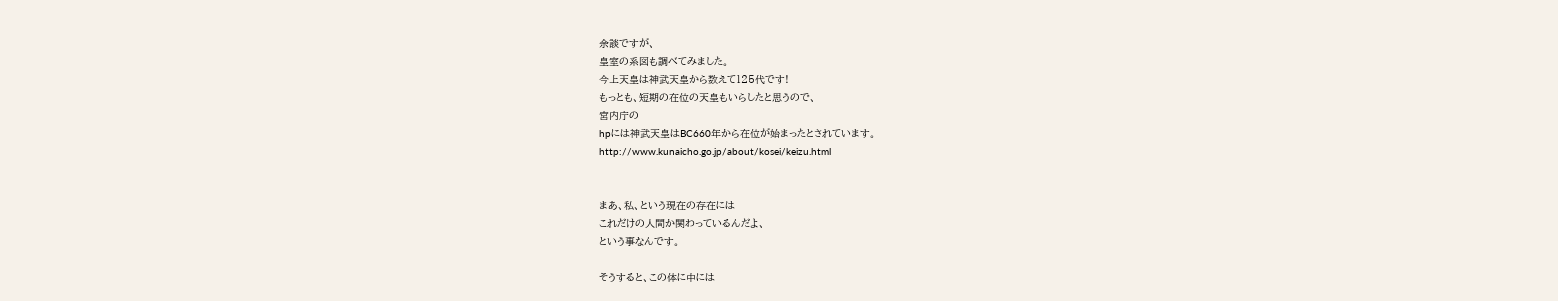余談ですが、
皇室の系図も調べてみました。
今上天皇は神武天皇から数えて125代です!
もっとも、短期の在位の天皇もいらしたと思うので、
宮内庁の
hpには神武天皇はBC660年から在位が始まったとされています。
http://www.kunaicho.go.jp/about/kosei/keizu.html


まあ、私、という現在の存在には
これだけの人間か関わっているんだよ、
という事なんです。

そうすると、この体に中には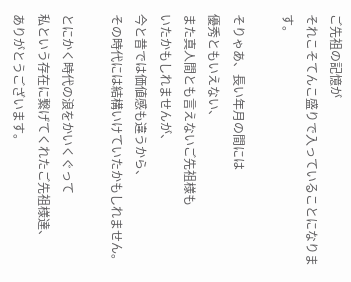ご先祖の記憶が
それこそてんこ盛りで入っていることになります。

そりゃあ、長い年月の間には
優秀ともいえない、
また真人間とも言えないご先祖様も
いたかもしれませんが、
今と昔では価値感も違うから、
その時代には結構いけていたかもしれません。

とにかく時代の浪をかいくぐって
私という存在に繋げてくれたご先祖様達、
ありがとうございます。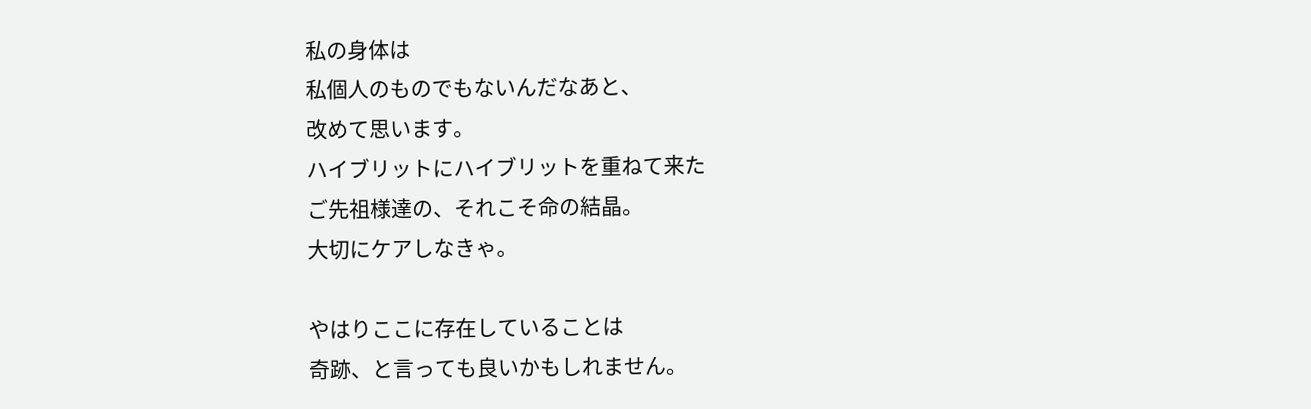私の身体は
私個人のものでもないんだなあと、
改めて思います。
ハイブリットにハイブリットを重ねて来た
ご先祖様達の、それこそ命の結晶。
大切にケアしなきゃ。

やはりここに存在していることは
奇跡、と言っても良いかもしれません。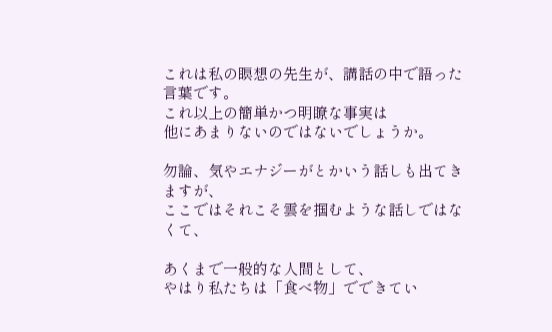これは私の瞑想の先生が、講話の中で語った言葉です。
これ以上の簡単かつ明瞭な事実は
他にあまりないのではないでしょうか。

勿論、気やエナジーがとかいう話しも出てきますが、
ここではそれこそ雲を掴むような話しではなくて、

あくまで一般的な人間として、
やはり私たちは「食べ物」でできてい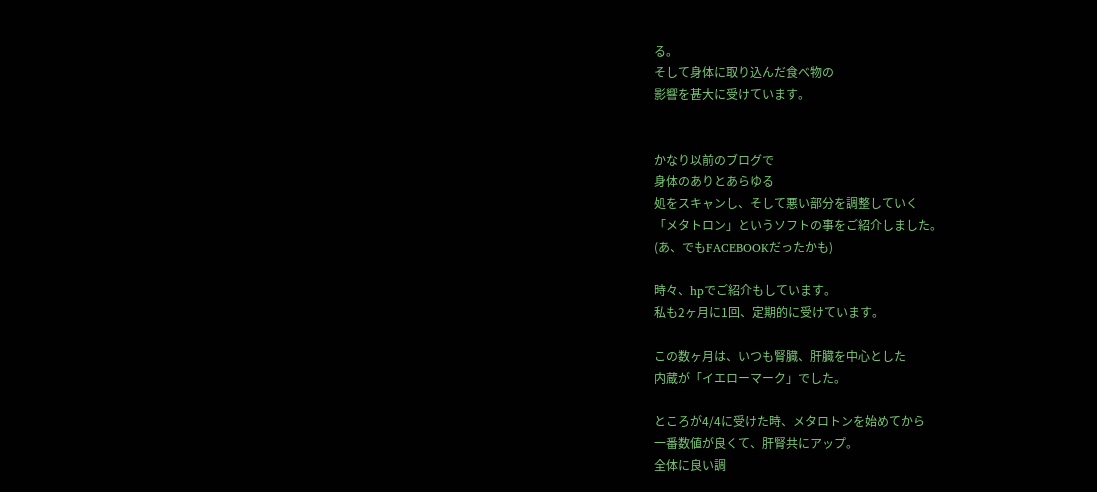る。
そして身体に取り込んだ食べ物の
影響を甚大に受けています。


かなり以前のブログで
身体のありとあらゆる
処をスキャンし、そして悪い部分を調整していく
「メタトロン」というソフトの事をご紹介しました。
(あ、でもFACEBOOKだったかも)

時々、hpでご紹介もしています。
私も2ヶ月に1回、定期的に受けています。

この数ヶ月は、いつも腎臓、肝臓を中心とした
内蔵が「イエローマーク」でした。

ところが4/4に受けた時、メタロトンを始めてから
一番数値が良くて、肝腎共にアップ。
全体に良い調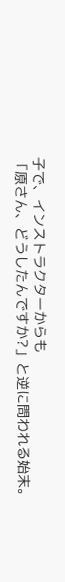子で、インストラクターからも
「原さん、どうしたんですか?」と逆に問われる始末。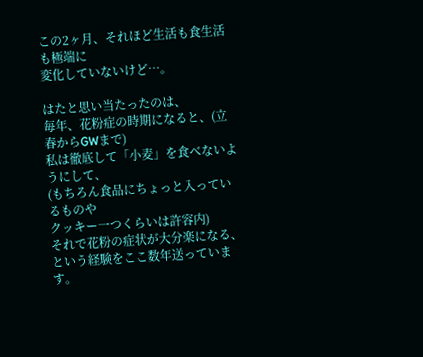この2ヶ月、それほど生活も食生活も極端に
変化していないけど…。

はたと思い当たったのは、
毎年、花粉症の時期になると、(立春からGWまで)
私は徹底して「小麦」を食べないようにして、
(もちろん食品にちょっと入っているものや
クッキー一つくらいは許容内)
それで花粉の症状が大分楽になる、
という経験をここ数年送っています。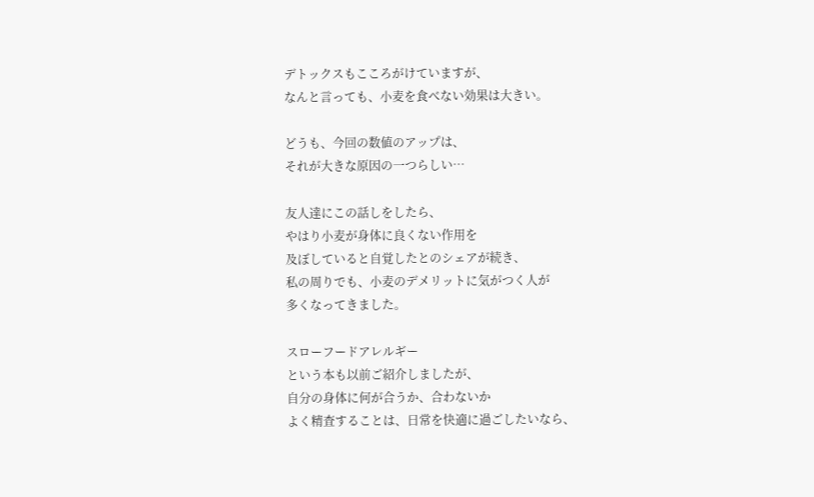デトックスもこころがけていますが、
なんと言っても、小麦を食べない効果は大きい。

どうも、今回の数値のアップは、
それが大きな原因の一つらしい…

友人達にこの話しをしたら、
やはり小麦が身体に良くない作用を
及ぼしていると自覚したとのシェアが続き、
私の周りでも、小麦のデメリットに気がつく人が
多くなってきました。

スローフードアレルギー
という本も以前ご紹介しましたが、
自分の身体に何が合うか、合わないか
よく精査することは、日常を快適に過ごしたいなら、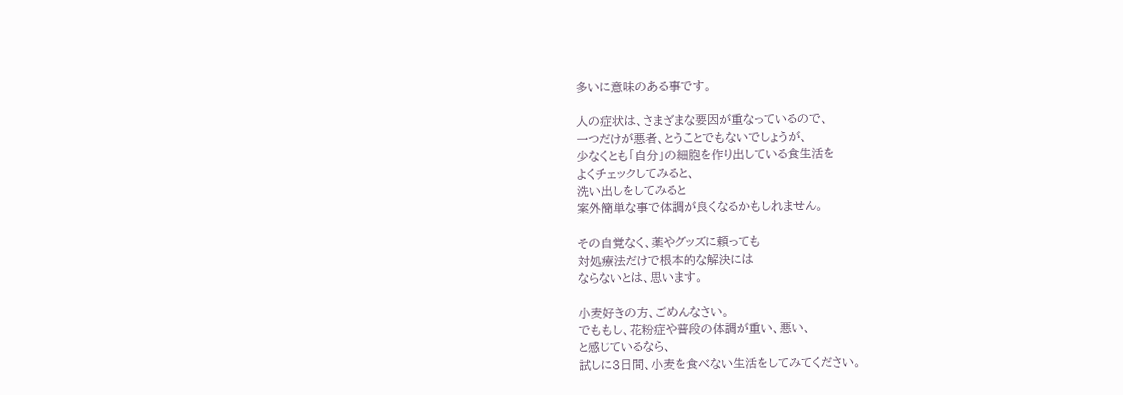多いに意味のある事です。

人の症状は、さまざまな要因が重なっているので、
一つだけが悪者、とうことでもないでしょうが、
少なくとも「自分」の細胞を作り出している食生活を
よくチェックしてみると、
洗い出しをしてみると
案外簡単な事で体調が良くなるかもしれません。

その自覚なく、薬やグッズに頼っても
対処療法だけで根本的な解決には
ならないとは、思います。

小麦好きの方、ごめんなさい。
でももし、花粉症や普段の体調が重い、悪い、
と感じているなら、
試しに3日間、小麦を食べない生活をしてみてください。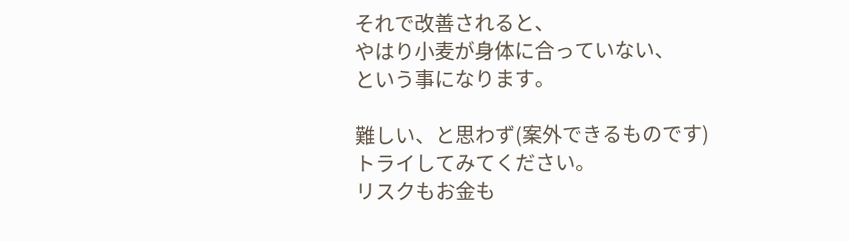それで改善されると、
やはり小麦が身体に合っていない、
という事になります。

難しい、と思わず(案外できるものです)
トライしてみてください。
リスクもお金も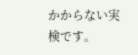かからない実検です。